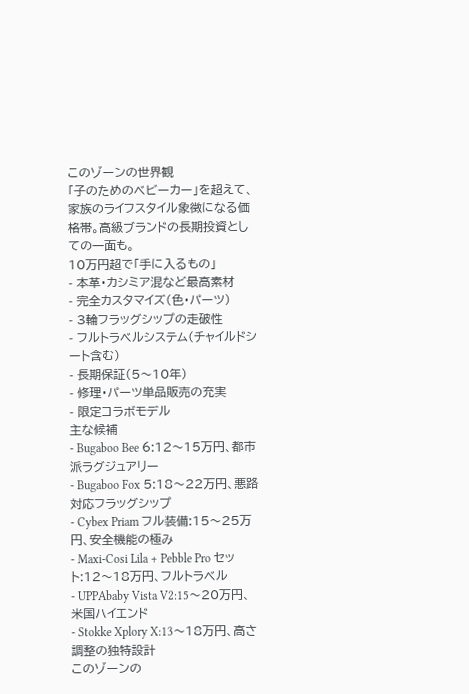このゾーンの世界観
「子のためのベビーカー」を超えて、家族のライフスタイル象徴になる価格帯。高級ブランドの長期投資としての一面も。
10万円超で「手に入るもの」
- 本革・カシミア混など最高素材
- 完全カスタマイズ(色・パーツ)
- 3輪フラッグシップの走破性
- フルトラベルシステム(チャイルドシート含む)
- 長期保証(5〜10年)
- 修理・パーツ単品販売の充実
- 限定コラボモデル
主な候補
- Bugaboo Bee 6:12〜15万円、都市派ラグジュアリー
- Bugaboo Fox 5:18〜22万円、悪路対応フラッグシップ
- Cybex Priam フル装備:15〜25万円、安全機能の極み
- Maxi-Cosi Lila + Pebble Pro セット:12〜18万円、フルトラベル
- UPPAbaby Vista V2:15〜20万円、米国ハイエンド
- Stokke Xplory X:13〜18万円、高さ調整の独特設計
このゾーンの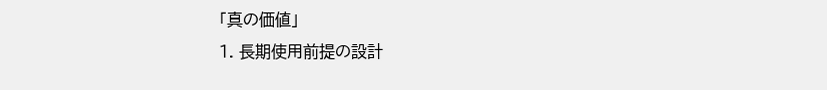「真の価値」
1. 長期使用前提の設計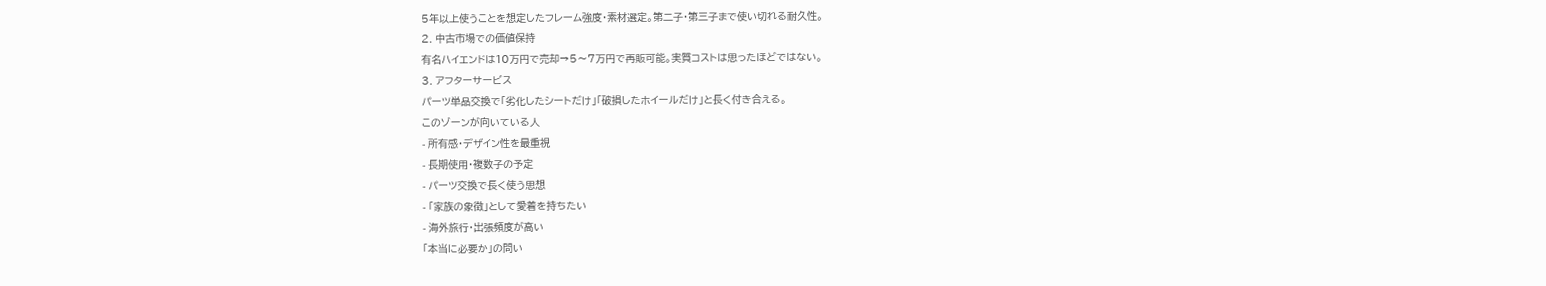5年以上使うことを想定したフレーム強度・素材選定。第二子・第三子まで使い切れる耐久性。
2. 中古市場での価値保持
有名ハイエンドは10万円で売却→5〜7万円で再販可能。実質コストは思ったほどではない。
3. アフターサービス
パーツ単品交換で「劣化したシートだけ」「破損したホイールだけ」と長く付き合える。
このゾーンが向いている人
- 所有感・デザイン性を最重視
- 長期使用・複数子の予定
- パーツ交換で長く使う思想
- 「家族の象徴」として愛着を持ちたい
- 海外旅行・出張頻度が高い
「本当に必要か」の問い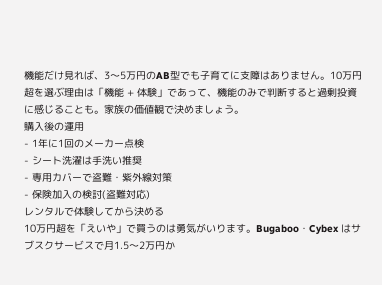機能だけ見れば、3〜5万円のAB型でも子育てに支障はありません。10万円超を選ぶ理由は「機能 + 体験」であって、機能のみで判断すると過剰投資に感じることも。家族の価値観で決めましょう。
購入後の運用
- 1年に1回のメーカー点検
- シート洗濯は手洗い推奨
- 専用カバーで盗難・紫外線対策
- 保険加入の検討(盗難対応)
レンタルで体験してから決める
10万円超を「えいや」で買うのは勇気がいります。Bugaboo・Cybex はサブスクサービスで月1.5〜2万円か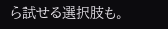ら試せる選択肢も。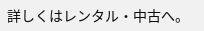詳しくはレンタル・中古へ。